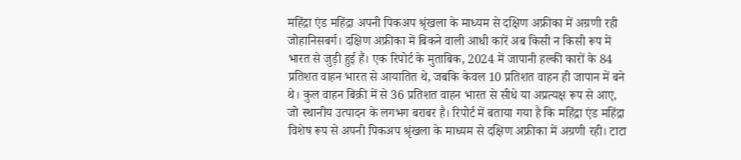महिंद्रा एंड महिंद्रा अपनी पिकअप श्रृंखला के माध्यम से दक्षिण अफ्रीका में अग्रणी रही
जोहानिसबर्ग। दक्षिण अफ्रीका में बिकने वाली आधी कारें अब किसी न किसी रूप में भारत से जुड़ी हुई हैं। एक रिपोर्ट के मुताबिक, 2024 में जापानी हल्की कारों के 84 प्रतिशत वाहन भारत से आयातित थे, जबकि केवल 10 प्रतिशत वाहन ही जापान में बने थे। कुल वाहन बिक्री में से 36 प्रतिशत वाहन भारत से सीधे या अप्रत्यक्ष रूप से आए, जो स्थानीय उत्पादन के लगभग बराबर है। रिपोर्ट में बताया गया है कि महिंद्रा एंड महिंद्रा विशेष रूप से अपनी पिकअप श्रृंखला के माध्यम से दक्षिण अफ्रीका में अग्रणी रही। टाटा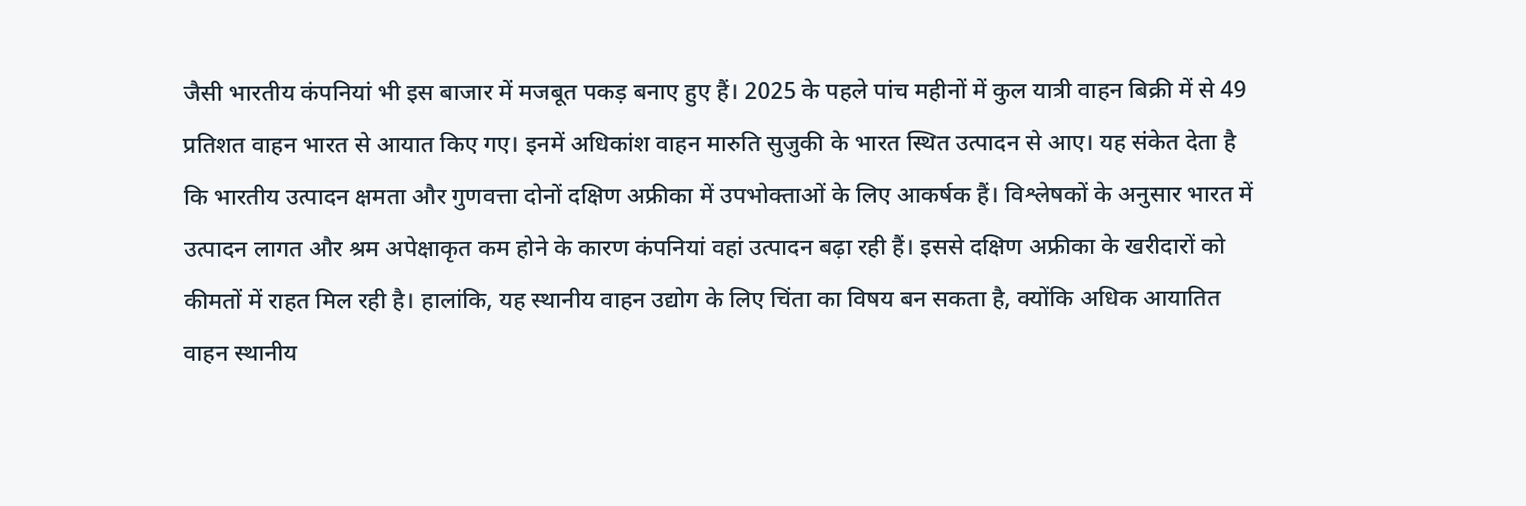जैसी भारतीय कंपनियां भी इस बाजार में मजबूत पकड़ बनाए हुए हैं। 2025 के पहले पांच महीनों में कुल यात्री वाहन बिक्री में से 49 प्रतिशत वाहन भारत से आयात किए गए। इनमें अधिकांश वाहन मारुति सुजुकी के भारत स्थित उत्पादन से आए। यह संकेत देता है कि भारतीय उत्पादन क्षमता और गुणवत्ता दोनों दक्षिण अफ्रीका में उपभोक्ताओं के लिए आकर्षक हैं। विश्लेषकों के अनुसार भारत में उत्पादन लागत और श्रम अपेक्षाकृत कम होने के कारण कंपनियां वहां उत्पादन बढ़ा रही हैं। इससे दक्षिण अफ्रीका के खरीदारों को कीमतों में राहत मिल रही है। हालांकि, यह स्थानीय वाहन उद्योग के लिए चिंता का विषय बन सकता है, क्योंकि अधिक आयातित वाहन स्थानीय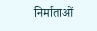निर्माताओं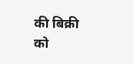की बिक्री को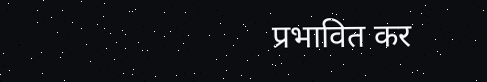प्रभावित कर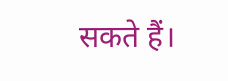सकते हैं।